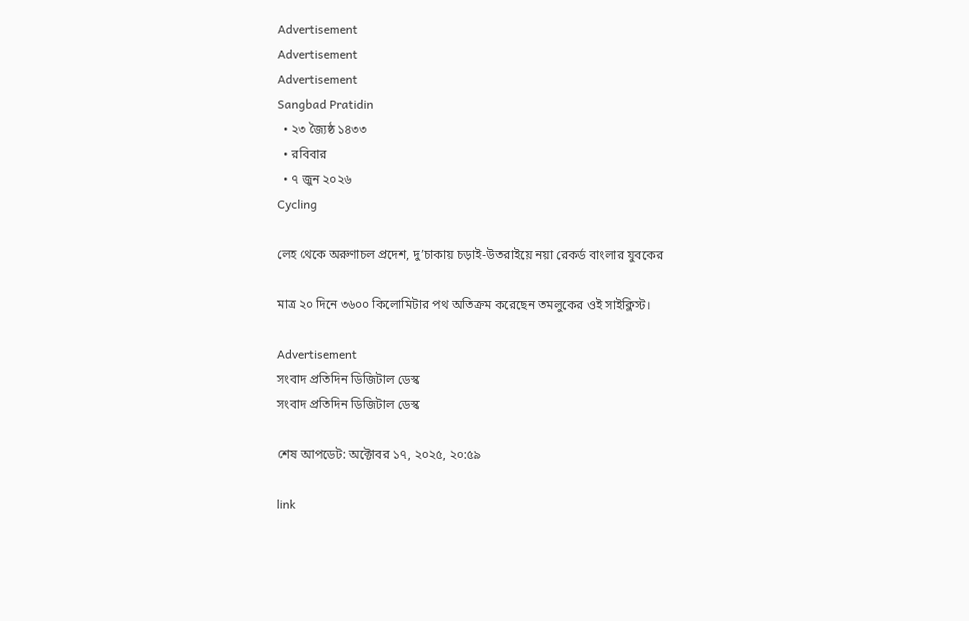Advertisement
Advertisement
Advertisement
Sangbad Pratidin
  • ২৩ জ্যৈষ্ঠ ১৪৩৩
  • রবিবার
  • ৭ জুন ২০২৬
Cycling

লেহ থেকে অরুণাচল প্রদেশ, দু’চাকায় চড়াই-উতরাইয়ে নয়া রেকর্ড বাংলার যুবকের

মাত্র ২০ দিনে ৩৬০০ কিলোমিটার পথ অতিক্রম করেছেন তমলুকের ওই সাইক্লিস্ট।

Advertisement
সংবাদ প্রতিদিন ডিজিটাল ডেস্ক
সংবাদ প্রতিদিন ডিজিটাল ডেস্ক

শেষ আপডেট: অক্টোবর ১৭, ২০২৫, ২০:৫৯

link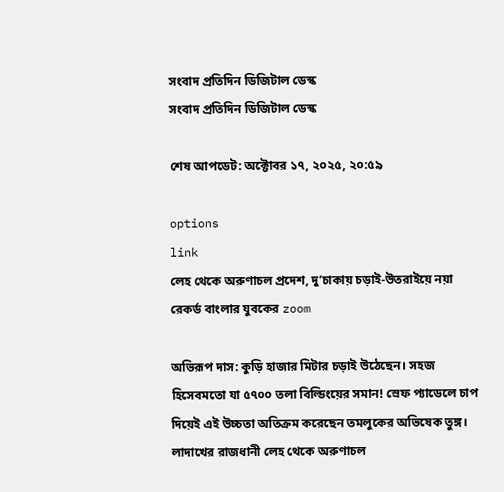সংবাদ প্রতিদিন ডিজিটাল ডেস্ক
সংবাদ প্রতিদিন ডিজিটাল ডেস্ক

শেষ আপডেট: অক্টোবর ১৭, ২০২৫, ২০:৫৯

options
link
লেহ থেকে অরুণাচল প্রদেশ, দু’চাকায় চড়াই-উতরাইয়ে নয়া রেকর্ড বাংলার যুবকের zoom

অভিরূপ দাস: কুড়ি হাজার মিটার চড়াই উঠেছেন। সহজ হিসেবমতো যা ৫৭০০ তলা বিল্ডিংয়ের সমান! স্রেফ প্যাডেলে চাপ দিয়েই এই উচ্চতা অতিক্রম করেছেন তমলুকের অভিষেক তুঙ্গ। লাদাখের রাজধানী লেহ থেকে অরুণাচল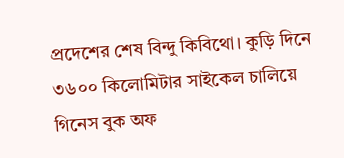প্রদেশের শেষ বিন্দু কিবিথো। কুড়ি দিনে ৩৬০০ কিলোমিটার সাইকেল চালিয়ে গিনেস বুক অফ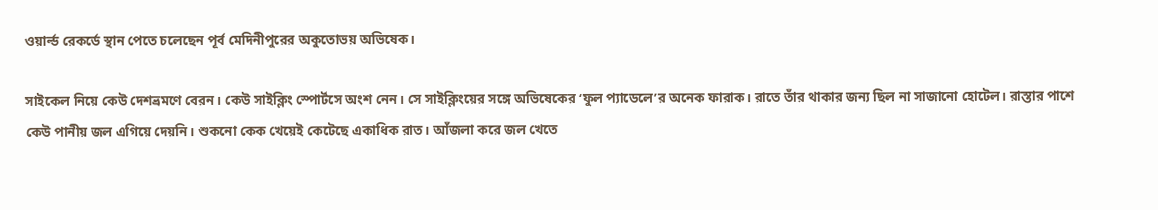ওয়ার্ল্ড রেকর্ডে স্থান পেতে চলেছেন পূর্ব মেদিনীপুরের অকুতোভয় অভিষেক।

সাইকেল নিয়ে কেউ দেশভ্রমণে বেরন। কেউ সাইক্লিং স্পোর্টসে অংশ নেন। সে সাইক্লিংয়ের সঙ্গে অভিষেকের ‘ফুল প্যাডেলে’র অনেক ফারাক। রাতে তাঁর থাকার জন্য ছিল না সাজানো হোটেল। রাস্তার পাশে কেউ পানীয় জল এগিয়ে দেয়নি। শুকনো কেক খেয়েই কেটেছে একাধিক রাত। আঁজলা করে জল খেতে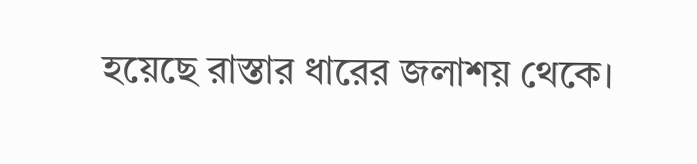হয়েছে রাস্তার ধারের জলাশয় থেকে।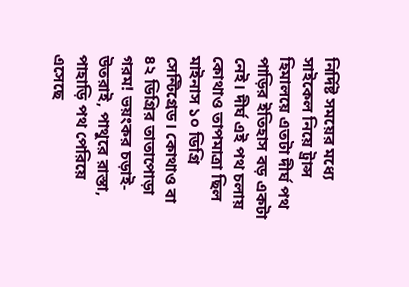নির্দিষ্ট সময়ের মধ্যে সাইকেল নিয়ে ট্রান্স হিমালয়ে এতটা দীর্ঘ পথ পাড়ির ইতিহাস বড় একটা নেই। দীর্ঘ এই পথ চলায় কোথাও তাপমাত্রা ছিল মাইনাস ১০ ডিগ্রি সেন্টিগ্রেড। কোথাও বা ৪২ ডিগ্রির তাতাপোড়া গরম! ভয়ংকর চড়াই-উতরাই, পাথুরে রাস্তা, পাহাড়ি পথ পেরিয়ে এসেছে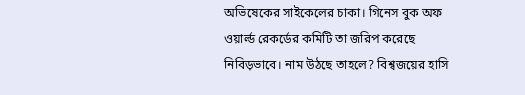অভিষেকের সাইকেলের চাকা। গিনেস বুক অফ ওয়ার্ল্ড রেকর্ডের কমিটি তা জরিপ করেছে নিবিড়ভাবে। নাম উঠছে তাহলে? বিশ্বজয়ের হাসি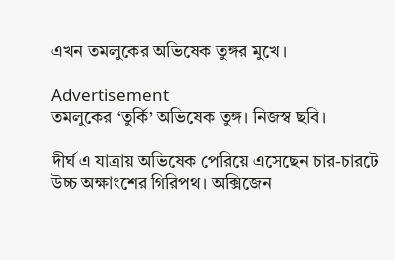এখন তমলুকের অভিষেক তুঙ্গর মুখে।

Advertisement
তমলুকের ‘তুর্কি’ অভিষেক তুঙ্গ। নিজস্ব ছবি।

দীর্ঘ এ যাত্রায় অভিষেক পেরিয়ে এসেছেন চার-চারটে উচ্চ অক্ষাংশের গিরিপথ। অক্সিজেন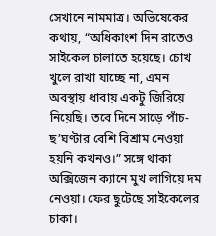সেখানে নামমাত্র। অভিষেকের কথায়, “অধিকাংশ দিন রাতেও সাইকেল চালাতে হয়েছে। চোখ খুলে রাখা যাচ্ছে না, এমন অবস্থায় ধাবায় একটু জিরিয়ে নিয়েছি। তবে দিনে সাড়ে পাঁচ-ছ’ঘণ্টার বেশি বিশ্রাম নেওয়া হয়নি কখনও।” সঙ্গে থাকা অক্সিজেন ক্যানে মুখ লাগিয়ে দম নেওয়া। ফের ছুটেছে সাইকেলের চাকা।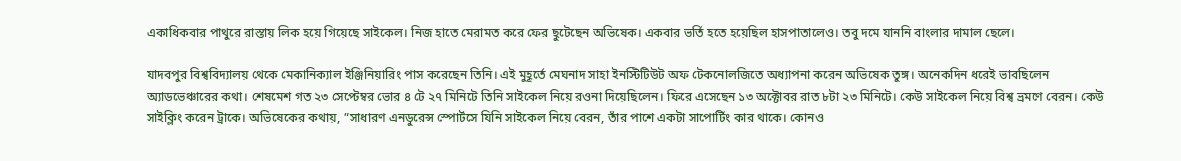একাধিকবার পাথুরে রাস্তায় লিক হয়ে গিয়েছে সাইকেল। নিজ হাতে মেরামত করে ফের ছুটেছেন অভিষেক। একবার ভর্তি হতে হয়েছিল হাসপাতালেও। তবু দমে যাননি বাংলার দামাল ছেলে।

যাদবপুর বিশ্ববিদ্যালয় থেকে মেকানিক্যাল ইঞ্জিনিয়ারিং পাস করেছেন তিনি। এই মুহূর্তে মেঘনাদ সাহা ইনস্টিটিউট অফ টেকনোলজিতে অধ্যাপনা করেন অভিষেক তুঙ্গ। অনেকদিন ধরেই ভাবছিলেন অ্যাডভেঞ্চারের কথা। শেষমেশ গত ২৩ সেপ্টেম্বর ভোর ৪ টে ২৭ মিনিটে তিনি সাইকেল নিয়ে রওনা দিয়েছিলেন। ফিরে এসেছেন ১৩ অক্টোবর রাত ৮টা ২৩ মিনিটে। কেউ সাইকেল নিয়ে বিশ্ব ভ্রমণে বেরন। কেউ সাইক্লিং করেন ট্রাকে। অভিষেকের কথায়, ”সাধারণ এনডুরেন্স স্পোর্টসে যিনি সাইকেল নিয়ে বেরন, তাঁর পাশে একটা সাপোর্টিং কার থাকে। কোনও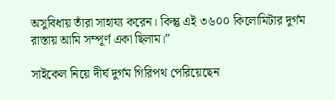অসুবিধায় তাঁরা সাহায্য করেন। কিন্তু এই ৩৬০০ কিলোমিটার দুর্গম রাস্তায় আমি সম্পূর্ণ একা ছিলাম।”

সাইকেল নিয়ে দীর্ঘ দুর্গম গিরিপথ পেরিয়েছেন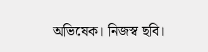অভিষেক। নিজস্ব ছবি।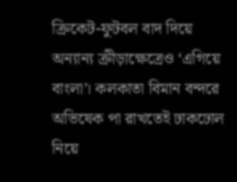ক্রিকেট-ফুটবল বাদ দিয়ে অন্যান্য ক্রীড়াক্ষেত্রেও ‘এগিয়ে বাংলা’। কলকাতা বিমান বন্দরে অভিষেক পা রাখতেই ঢাকঢোল নিয়ে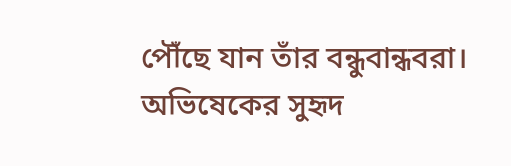পৌঁছে যান তাঁর বন্ধুবান্ধবরা। অভিষেকের সুহৃদ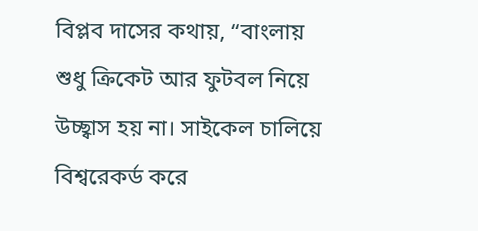বিপ্লব দাসের কথায়, “বাংলায় শুধু ক্রিকেট আর ফুটবল নিয়ে উচ্ছ্বাস হয় না। সাইকেল চালিয়ে বিশ্বরেকর্ড করে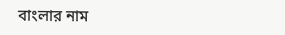বাংলার নাম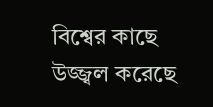বিশ্বের কাছে উজ্জ্বল করেছে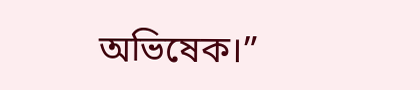অভিষেক।”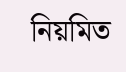নিয়মিত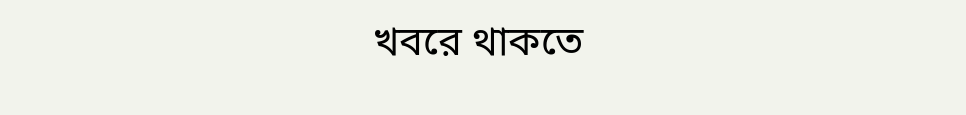খবরে থাকতে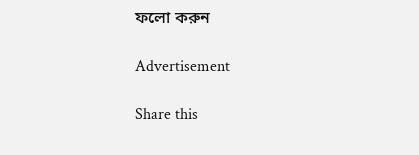ফলো করুন

Advertisement

Share this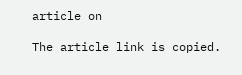article on

The article link is copied.